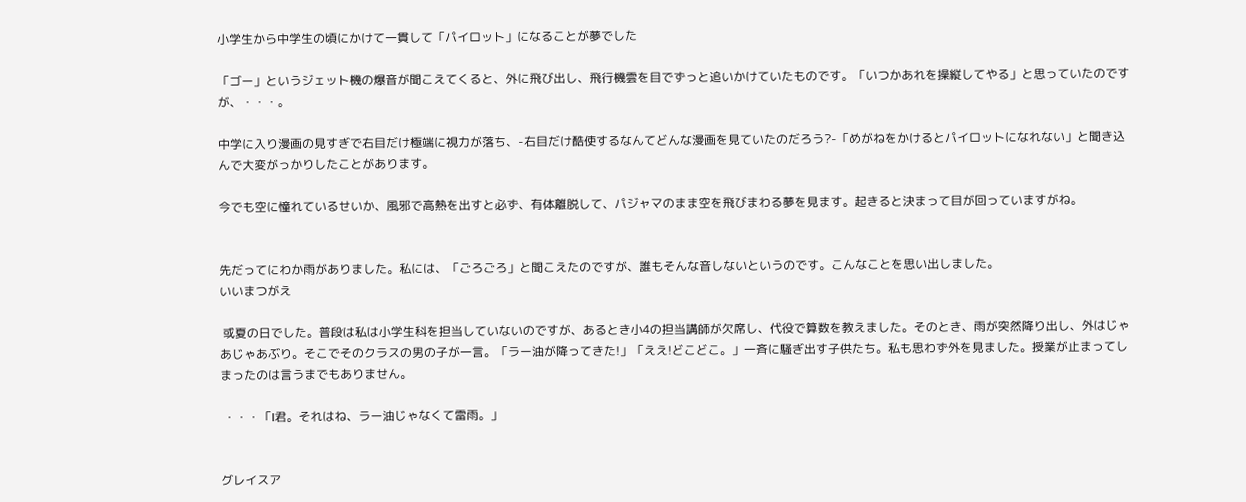小学生から中学生の頃にかけて一貫して「パイロット」になることが夢でした

「ゴー」というジェット機の爆音が聞こえてくると、外に飛び出し、飛行機雲を目でずっと追いかけていたものです。「いつかあれを操縦してやる」と思っていたのですが、・・・。

中学に入り漫画の見すぎで右目だけ極端に視力が落ち、-右目だけ酷使するなんてどんな漫画を見ていたのだろう?-「めがねをかけるとパイロットになれない」と聞き込んで大変がっかりしたことがあります。

今でも空に憧れているせいか、風邪で高熱を出すと必ず、有体離脱して、パジャマのまま空を飛びまわる夢を見ます。起きると決まって目が回っていますがね。


先だってにわか雨がありました。私には、「ごろごろ」と聞こえたのですが、誰もそんな音しないというのです。こんなことを思い出しました。
いいまつがえ

 或夏の日でした。普段は私は小学生科を担当していないのですが、あるとき小4の担当講師が欠席し、代役で算数を教えました。そのとき、雨が突然降り出し、外はじゃあじゃあぶり。そこでそのクラスの男の子が一言。「ラー油が降ってきた!」「ええ!どこどこ。」一斉に騒ぎ出す子供たち。私も思わず外を見ました。授業が止まってしまったのは言うまでもありません。

 ・・・「I君。それはね、ラー油じゃなくて雷雨。」


グレイスア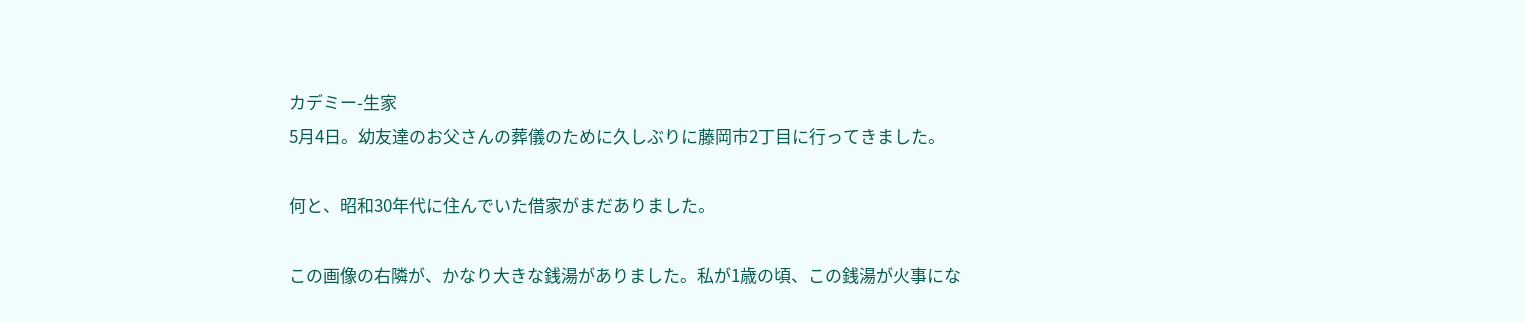カデミー-生家
5月4日。幼友達のお父さんの葬儀のために久しぶりに藤岡市2丁目に行ってきました。

何と、昭和30年代に住んでいた借家がまだありました。

この画像の右隣が、かなり大きな銭湯がありました。私が1歳の頃、この銭湯が火事にな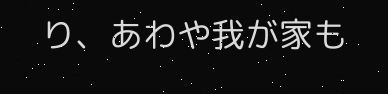り、あわや我が家も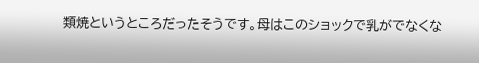類焼というところだったそうです。母はこのショックで乳がでなくな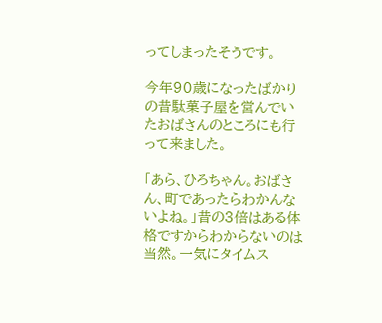ってしまったそうです。

今年90歳になったばかりの昔駄菓子屋を営んでいたおばさんのところにも行って来ました。

「あら、ひろちゃん。おばさん、町であったらわかんないよね。」昔の3倍はある体格ですからわからないのは当然。一気にタイムス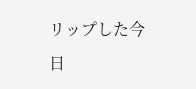リップした今日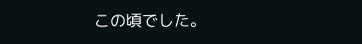この頃でした。